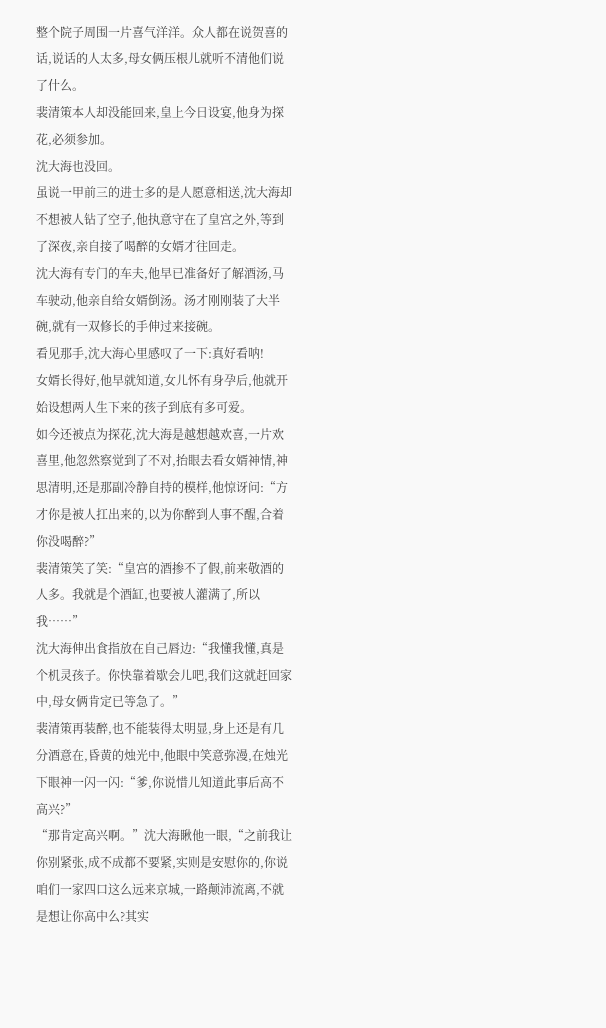整个院子周围一片喜气洋洋。众人都在说贺喜的话,说话的人太多,母女俩压根儿就听不清他们说了什么。
裴清策本人却没能回来,皇上今日设宴,他身为探花,必须参加。
沈大海也没回。
虽说一甲前三的进士多的是人愿意相送,沈大海却不想被人钻了空子,他执意守在了皇宫之外,等到了深夜,亲自接了喝醉的女婿才往回走。
沈大海有专门的车夫,他早已准备好了解酒汤,马车驶动,他亲自给女婿倒汤。汤才刚刚装了大半碗,就有一双修长的手伸过来接碗。
看见那手,沈大海心里感叹了一下:真好看呐!
女婿长得好,他早就知道,女儿怀有身孕后,他就开始设想两人生下来的孩子到底有多可爱。
如今还被点为探花,沈大海是越想越欢喜,一片欢喜里,他忽然察觉到了不对,抬眼去看女婿神情,神思清明,还是那副冷静自持的模样,他惊讶问:“方才你是被人扛出来的,以为你醉到人事不醒,合着你没喝醉?”
裴清策笑了笑:“皇宫的酒掺不了假,前来敬酒的人多。我就是个酒缸,也要被人灌满了,所以我……”
沈大海伸出食指放在自己唇边:“我懂我懂,真是个机灵孩子。你快靠着歇会儿吧,我们这就赶回家中,母女俩肯定已等急了。”
裴清策再装醉,也不能装得太明显,身上还是有几分酒意在,昏黄的烛光中,他眼中笑意弥漫,在烛光下眼神一闪一闪:“爹,你说惜儿知道此事后高不高兴?”
“那肯定高兴啊。”沈大海瞅他一眼,“之前我让你别紧张,成不成都不要紧,实则是安慰你的,你说咱们一家四口这么远来京城,一路颠沛流离,不就是想让你高中么?其实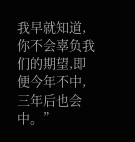我早就知道,你不会辜负我们的期望,即便今年不中,三年后也会中。”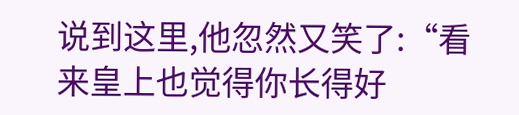说到这里,他忽然又笑了:“看来皇上也觉得你长得好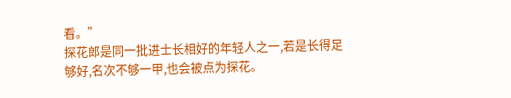看。”
探花郎是同一批进士长相好的年轻人之一,若是长得足够好,名次不够一甲,也会被点为探花。